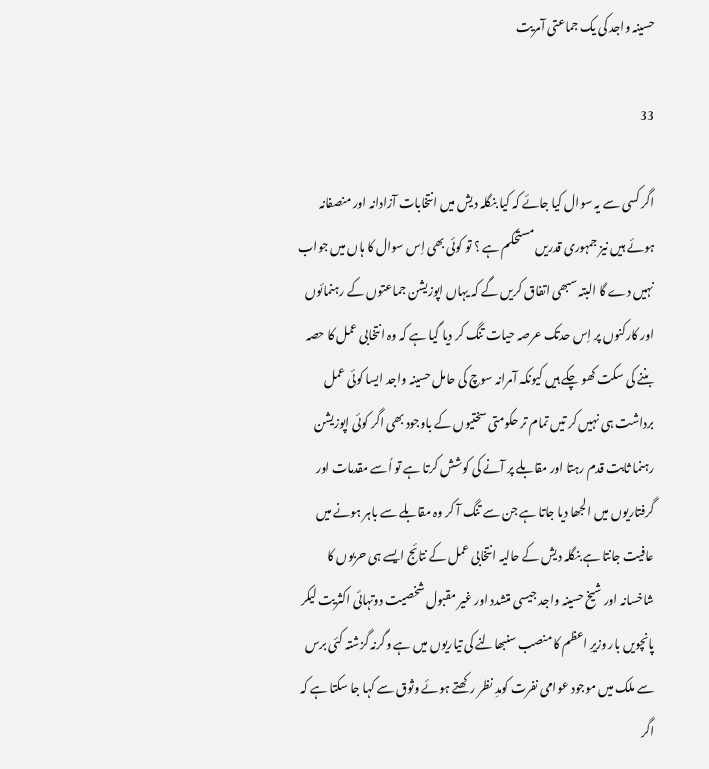حسینہ واجد کی یک جماعتی آمریت

33

اگر کسی سے یہ سوال کیا جائے کہ کیا بنگلہ دیش میں انتخابات آزادانہ اور منصفانہ ہوئے ہیں نیز جمہوری قدریں مستحکم ہے ؟ تو کوئی بھی اِس سوال کا ہاں میں جواب نہیں دے گا البتہ سبھی اتفاق کریں گے کہ یہاں اپوزیشن جماعتوں کے رہنمائوں اور کارکنوں پر اِس حدتک عرصہ حیات تنگ کر دیا گیا ہے کہ وہ انتخابی عمل کا حصہ بننے کی سکت کھو چکے ہیں کیونکہ آمرانہ سوچ کی حامل حسینہ واجد ایسا کوئی عمل برداشت ہی نہیں کر تیں تمام تر حکومتی سختیوں کے باوجود بھی اگر کوئی اپوزیشن رہنما ثابت قدم رہتا اور مقابلے پر آنے کی کوشش کرتا ہے تو اُسے مقدمات اور گرفتاریوں میں الجھا دیا جاتا ہے جن سے تنگ آ کر وہ مقابلے سے باہر ہونے میں عافیت جانتا ہے بنگلہ دیش کے حالیہ انتخابی عمل کے نتائج ایسے ہی حربوں کا شاخسانہ اور شیخ حسینہ واجد جیسی متشدد اور غیر مقبول شخصیت دوتہائی اکثریت لیکر پانچویں بار وزیرِ اعظم کا منصب سنبھالنے کی تیاریوں میں ہے وگرنہ گزشتہ کئی برس سے ملک میں موجود عوامی نفرت کومدِ نظر رکھتے ہوئے وثوق سے کہا جا سکتا ہے کہ اگر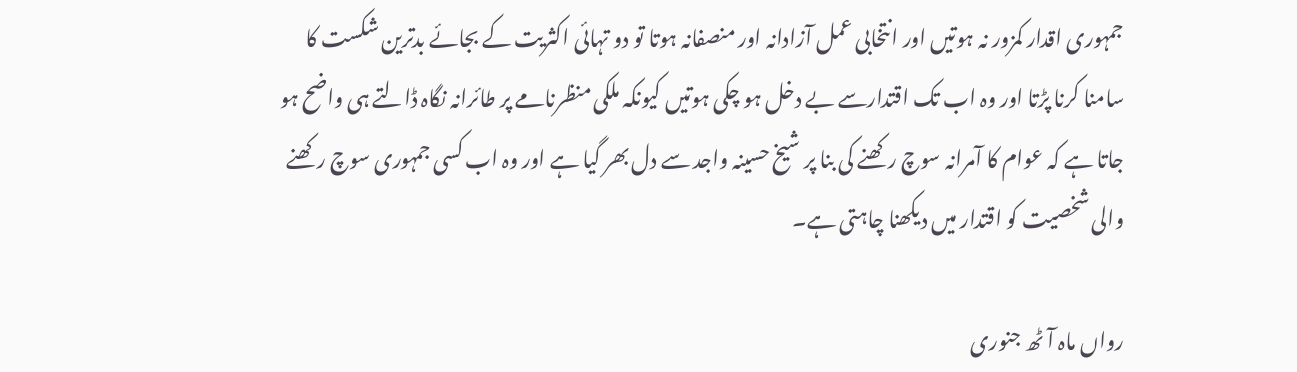جمہوری اقدار کمزور نہ ہوتیں اور انتخابی عمل آزادانہ اور منصفانہ ہوتا تو دو تہائی اکثریت کے بجائے بدترین شکست کا سامنا کرنا پڑتا اور وہ اب تک اقتدارسے بے دخل ہو چکی ہوتیں کیونکہ ملکی منظرنامے پر طائرانہ نگاہ ڈالتے ہی واضح ہو جاتا ہے کہ عوام کا آمرانہ سوچ رکھنے کی بنا پر شیخ حسینہ واجد سے دل بھر گیا ہے اور وہ اب کسی جمہوری سوچ رکھنے والی شخصیت کو اقتدار میں دیکھنا چاہتی ہے۔

رواں ماہ آٹھ جنوری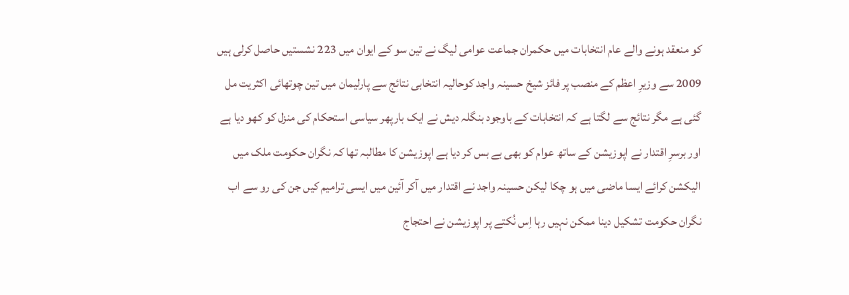کو منعقد ہونے والے عام انتخابات میں حکمران جماعت عوامی لیگ نے تین سو کے ایوان میں 223 نشستیں حاصل کرلی ہیں 2009 سے وزیرِ اعظم کے منصب پر فائز شیخ حسینہ واجد کوحالیہ انتخابی نتائج سے پارلیمان میں تین چوتھائی اکثریت مل گئی ہے مگر نتائج سے لگتا ہے کہ انتخابات کے باوجود بنگلہ دیش نے ایک بارپھر سیاسی استحکام کی منزل کو کھو دیا ہے اور برسرِ اقتدار نے اپوزیشن کے ساتھ عوام کو بھی بے بس کر دیا ہے اپوزیشن کا مطالبہ تھا کہ نگران حکومت ملک میں الیکشن کرائے ایسا ماضی میں ہو چکا لیکن حسینہ واجد نے اقتدار میں آکر آئین میں ایسی ترامیم کیں جن کی رو سے اب نگران حکومت تشکیل دینا ممکن نہیں رہا اِس نُکتے پر اپوزیشن نے احتجاج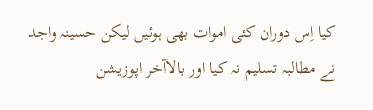کیا اِس دوران کئی اموات بھی ہوئیں لیکن حسینہ واجد نے مطالبہ تسلیم نہ کیا اور بالاآخر اپوزیشن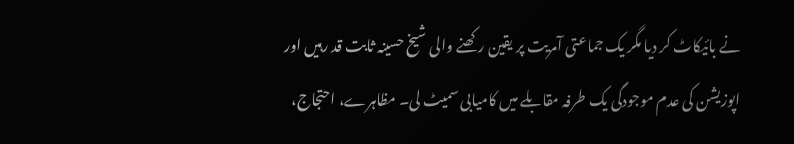نے بائیکاٹ کر دیا مگر یک جماعتی آمریت پر یقین رکھنے والی شیخ حسینہ ثابت قد رہیں اور اپوزیشن کی عدم موجودگی یک طرفہ مقابلے میں کامیابی سمیٹ لی۔ مظاہرے، احتجاج،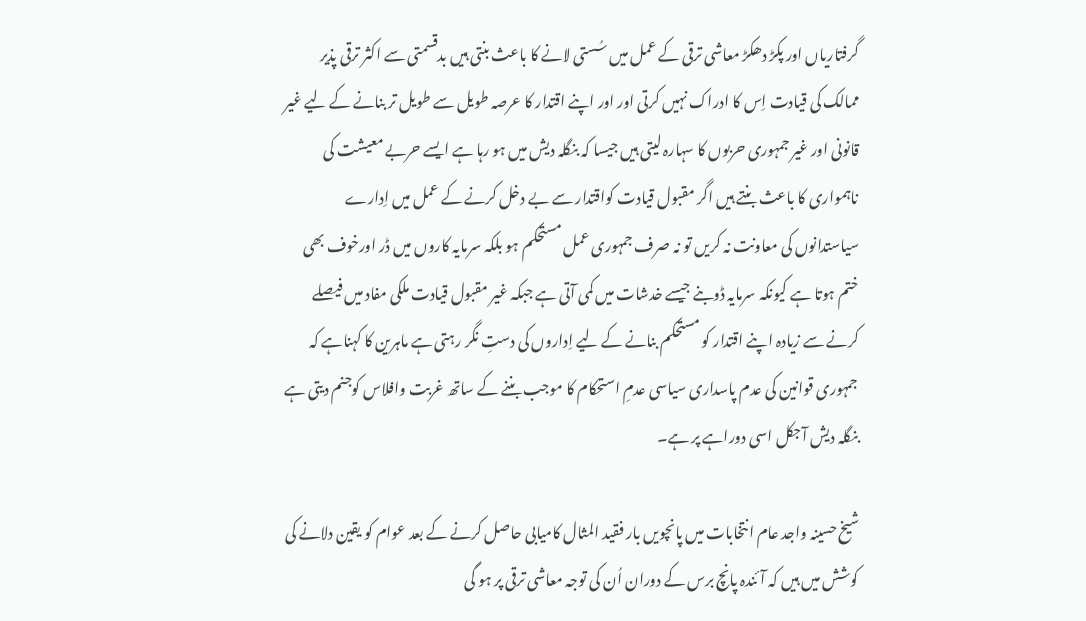گرفتاریاں اور پکڑ دھکڑ معاشی ترقی کے عمل میں سُستی لانے کا باعث بنتی ہیں بدقسمتی سے اکثر ترقی پذیر ممالک کی قیادت اِس کا ادراک نہیں کرتی اور اور اپنے اقتدار کا عرصہ طویل سے طویل تر بنانے کے لیے غیر قانونی اور غیر جمہوری حربوں کا سہارہ لیتی ہیں جیسا کہ بنگلہ دیش میں ہو رہا ہے ایسے حربے معیشت کی ناہمواری کا باعث بنتے ہیں اگر مقبول قیادت کواقتدار سے بے دخل کرنے کے عمل میں اِدارے سیاستدانوں کی معاونت نہ کریں تو نہ صرف جمہوری عمل مستحکم ہو بلکہ سرمایہ کاروں میں ڈر اورخوف بھی ختم ہوتا ہے کیونکہ سرمایہ ڈوبنے جیسے خدشات میں کمی آتی ہے جبکہ غیر مقبول قیادت ملکی مفاد میں فیصلے کرنے سے زیادہ اپنے اقتدار کو مستحکم بنانے کے لیے اِداروں کی دستِ نگر رہتی ہے ماہرین کا کہناہے کہ جمہوری قوانین کی عدم پاسداری سیاسی عدمِ استحکام کا موجب بننے کے ساتھ غربت وافلاس کوجنم دیتی ہے بنگلہ دیش آجکل اسی دوراہے پر ہے۔

شیخ حسینہ واجد عام انتخابات میں پانچویں بار فقید المثال کامیابی حاصل کرنے کے بعد عوام کو یقین دلانے کی کوشش میں ہیں کہ آئندہ پانچ برس کے دوران اُن کی توجہ معاشی ترقی پر ہو گی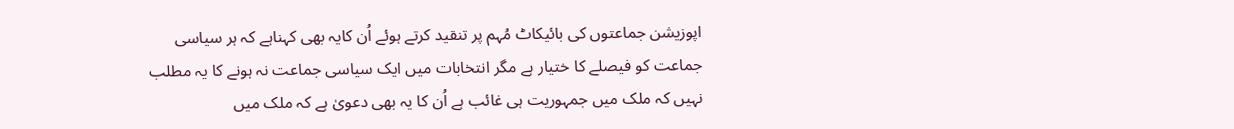اپوزیشن جماعتوں کی بائیکاٹ مُہم پر تنقید کرتے ہوئے اُن کایہ بھی کہناہے کہ ہر سیاسی جماعت کو فیصلے کا ختیار ہے مگر انتخابات میں ایک سیاسی جماعت نہ ہونے کا یہ مطلب نہیں کہ ملک میں جمہوریت ہی غائب ہے اُن کا یہ بھی دعویٰ ہے کہ ملک میں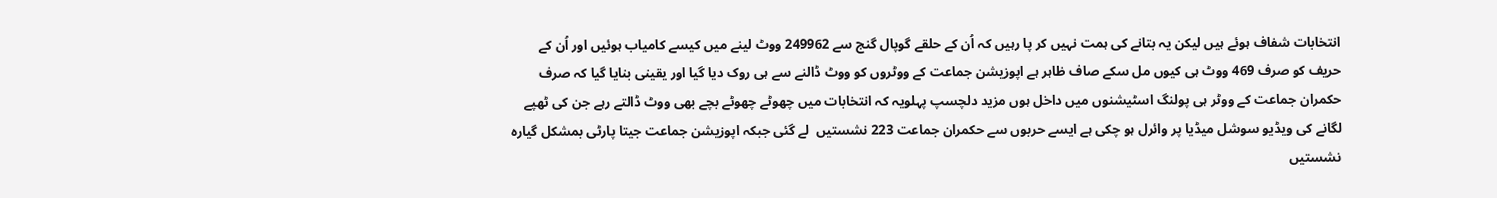انتخابات شفاف ہوئے ہیں لیکن یہ بتانے کی ہمت نہیں کر پا رہیں کہ اُن کے حلقے گوپال گنج سے 249962 ووٹ لینے میں کیسے کامیاب ہوئیں اور اُن کے حریف کو صرف 469 ووٹ ہی کیوں مل سکے صاف ظاہر ہے اپوزیشن جماعت کے ووٹروں کو ووٹ ڈالنے سے ہی روک دیا گیا اور یقینی بنایا گیا کہ صرف حکمران جماعت کے ووٹر ہی پولنگ اسٹیشنوں میں داخل ہوں مزید دلچسپ پہلویہ کہ انتخابات میں چھوٹے چھوٹے بچے بھی ووٹ ڈالتے رہے جن کی ٹھپے لگانے کی ویڈیو سوشل میڈیا پر وائرل ہو چکی ہے ایسے حربوں سے حکمران جماعت 223 نشستیں  لے گئی جبکہ اپوزیشن جماعت جیتا پارٹی بمشکل گیارہ نشستیں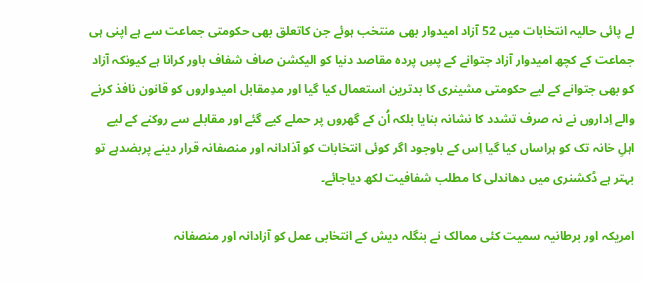لے پائی حالیہ انتخابات میں 52 آزاد امیدوار بھی منتخب ہوئے جن کاتعلق بھی حکومتی جماعت سے ہے اپنی ہی جماعت کے کچھ امیدوار آزاد جتوانے کے پسِ پردہ مقاصد دنیا کو الیکشن صاف شفاف باور کرانا ہے کیونکہ آزاد کو بھی جتوانے کے لیے حکومتی مشینری کا بدترین استعمال کیا گیا اور مدِمقابل امیدواروں کو قانون نافذ کرنے والے اِداروں نے نہ صرف تشدد کا نشانہ بنایا بلکہ اُن کے گھروں پر حملے کیے گئے اور مقابلے سے روکنے کے لیے اہلِ خانہ تک کو ہراساں کیا گیا اِس کے باوجود اگر کوئی انتخابات کو آذادانہ اور منصفانہ قرار دینے پربضدہے تو بہتر ہے ڈکشنری میں دھاندلی کا مطلب شفافیت لکھ دیاجائے۔

امریکہ اور برطانیہ سمیت کئی ممالک نے بنگلہ دیش کے انتخابی عمل کو آزادانہ اور منصفانہ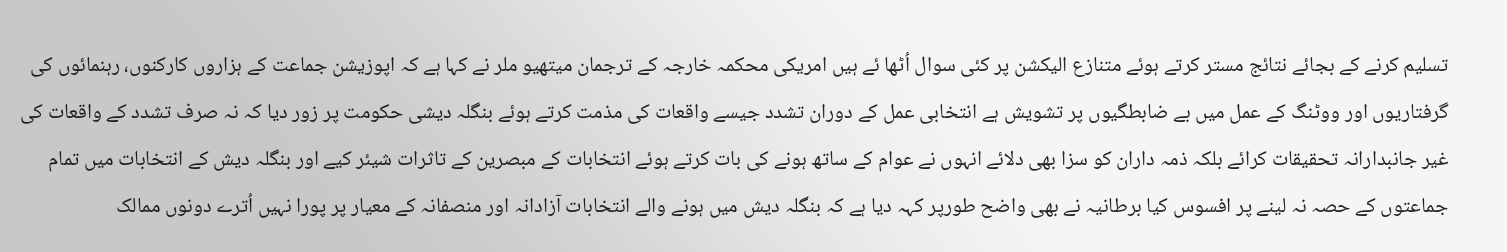تسلیم کرنے کے بجائے نتائج مستر کرتے ہوئے متنازع الیکشن پر کئی سوال اُٹھا ئے ہیں امریکی محکمہ خارجہ کے ترجمان میتھیو ملر نے کہا ہے کہ اپوزیشن جماعت کے ہزاروں کارکنوں، رہنمائوں کی گرفتاریوں اور ووٹنگ کے عمل میں بے ضابطگیوں پر تشویش ہے انتخابی عمل کے دوران تشدد جیسے واقعات کی مذمت کرتے ہوئے بنگلہ دیشی حکومت پر زور دیا کہ نہ صرف تشدد کے واقعات کی غیر جانبدارانہ تحقیقات کرائے بلکہ ذمہ داران کو سزا بھی دلائے انہوں نے عوام کے ساتھ ہونے کی بات کرتے ہوئے انتخابات کے مبصرین کے تاثرات شیئر کیے اور بنگلہ دیش کے انتخابات میں تمام جماعتوں کے حصہ نہ لینے پر افسوس کیا برطانیہ نے بھی واضح طورپر کہہ دیا ہے کہ بنگلہ دیش میں ہونے والے انتخابات آزادانہ اور منصفانہ کے معیار پر پورا نہیں اُترے دونوں ممالک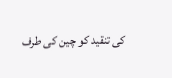کی تنقید کو چین کی طرف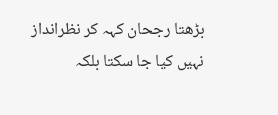بڑھتا رجحان کہہ کر نظرانداز نہیں کیا جا سکتا بلکہ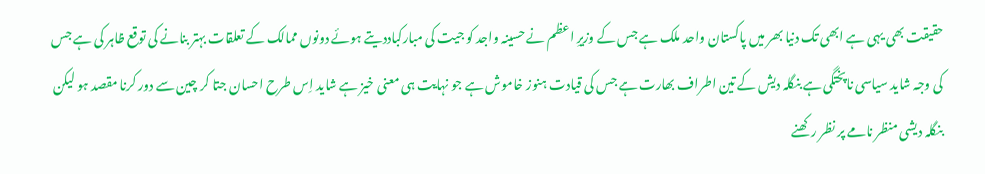حقیقت بھی یہی ہے ابھی تک دنیا بھر میں پاکستان واحد ملک ہے جس کے وزیرِ اعظم نے حسینہ واجد کو جیت کی مبارکباددیتے ہوئے دونوں ممالک کے تعلقات بہتر بنانے کی توقع ظاہر کی ہے جس کی وجہ شاید سیاسی ناپختگی ہے بنگلہ دیش کے تین اطراف بھارت ہے جس کی قیادت ہنوز خاموش ہے جو نہایت ہی معنی خیز ہے شاید اِس طرح احسان جتا کر چین سے دور کرنا مقصد ہو لیکن بنگلہ دیشی منظر نامے پر نظر رکھنے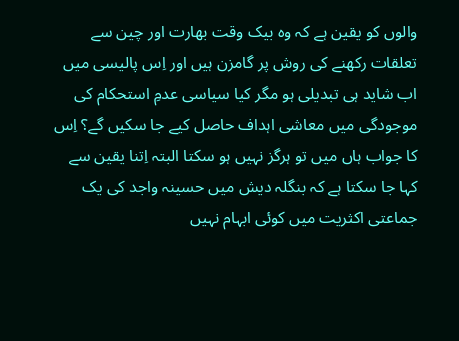والوں کو یقین ہے کہ وہ بیک وقت بھارت اور چین سے تعلقات رکھنے کی روش پر گامزن ہیں اور اِس پالیسی میں اب شاید ہی تبدیلی ہو مگر کیا سیاسی عدمِ استحکام کی موجودگی میں معاشی اہداف حاصل کیے جا سکیں گے؟ اِس کا جواب ہاں میں تو ہرگز نہیں ہو سکتا البتہ اِتنا یقین سے کہا جا سکتا ہے کہ بنگلہ دیش میں حسینہ واجد کی یک جماعتی اکثریت میں کوئی ابہام نہیں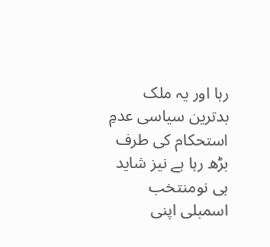رہا اور یہ ملک بدترین سیاسی عدمِ استحکام کی طرف بڑھ رہا ہے نیز شاید ہی نومنتخب اسمبلی اپنی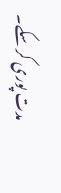مدت پوری کر سکے۔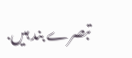تبصرے بند ہیں.